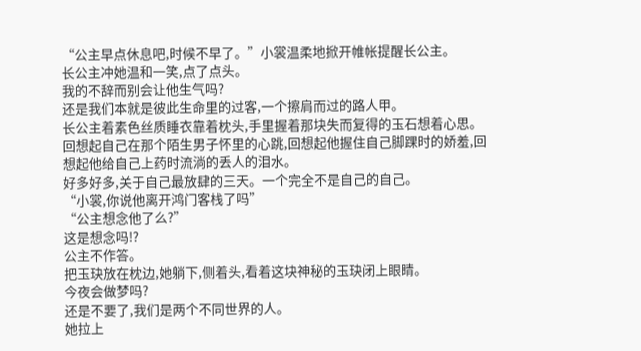“公主早点休息吧,时候不早了。”小裳温柔地掀开帷帐提醒长公主。
长公主冲她温和一笑,点了点头。
我的不辞而别会让他生气吗?
还是我们本就是彼此生命里的过客,一个擦肩而过的路人甲。
长公主着素色丝质睡衣靠着枕头,手里握着那块失而复得的玉石想着心思。
回想起自己在那个陌生男子怀里的心跳,回想起他握住自己脚踝时的娇羞,回想起他给自己上药时流淌的丢人的泪水。
好多好多,关于自己最放肆的三天。一个完全不是自己的自己。
“小裳,你说他离开鸿门客栈了吗”
“公主想念他了么?”
这是想念吗!?
公主不作答。
把玉玦放在枕边,她躺下,侧着头,看着这块神秘的玉玦闭上眼睛。
今夜会做梦吗?
还是不要了,我们是两个不同世界的人。
她拉上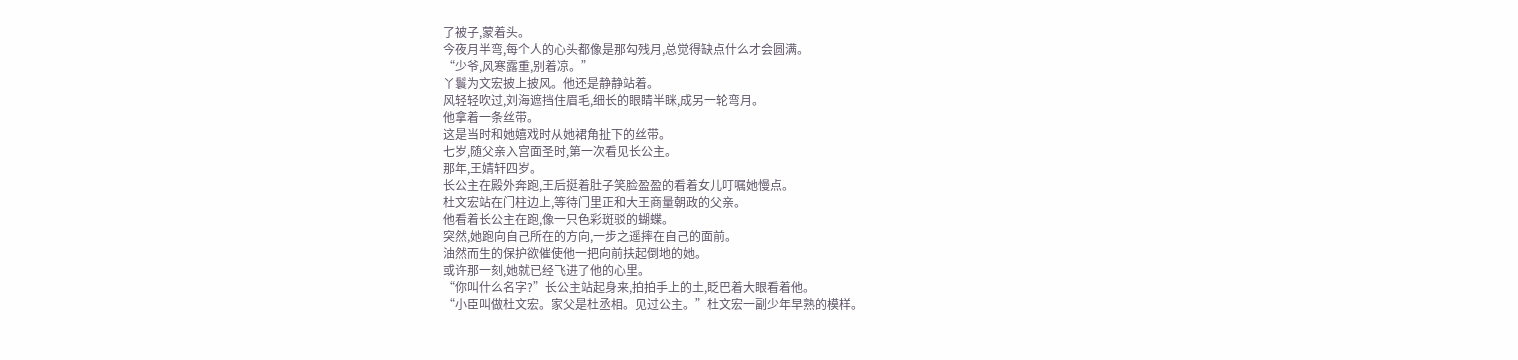了被子,蒙着头。
今夜月半弯,每个人的心头都像是那勾残月,总觉得缺点什么才会圆满。
“少爷,风寒露重,别着凉。”
丫鬟为文宏披上披风。他还是静静站着。
风轻轻吹过,刘海遮挡住眉毛,细长的眼睛半眯,成另一轮弯月。
他拿着一条丝带。
这是当时和她嬉戏时从她裙角扯下的丝带。
七岁,随父亲入宫面圣时,第一次看见长公主。
那年,王婧轩四岁。
长公主在殿外奔跑,王后挺着肚子笑脸盈盈的看着女儿叮嘱她慢点。
杜文宏站在门柱边上,等待门里正和大王商量朝政的父亲。
他看着长公主在跑,像一只色彩斑驳的蝴蝶。
突然,她跑向自己所在的方向,一步之遥摔在自己的面前。
油然而生的保护欲催使他一把向前扶起倒地的她。
或许那一刻,她就已经飞进了他的心里。
“你叫什么名字?”长公主站起身来,拍拍手上的土,眨巴着大眼看着他。
“小臣叫做杜文宏。家父是杜丞相。见过公主。”杜文宏一副少年早熟的模样。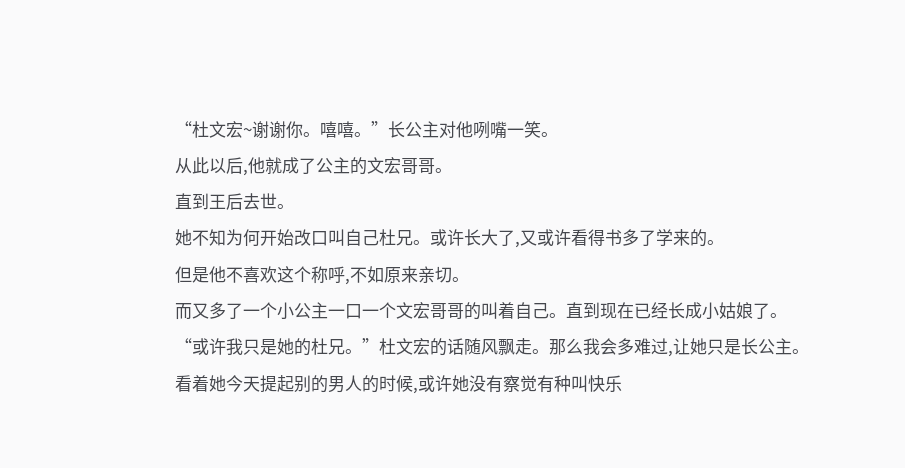“杜文宏~谢谢你。嘻嘻。”长公主对他咧嘴一笑。
从此以后,他就成了公主的文宏哥哥。
直到王后去世。
她不知为何开始改口叫自己杜兄。或许长大了,又或许看得书多了学来的。
但是他不喜欢这个称呼,不如原来亲切。
而又多了一个小公主一口一个文宏哥哥的叫着自己。直到现在已经长成小姑娘了。
“或许我只是她的杜兄。”杜文宏的话随风飘走。那么我会多难过,让她只是长公主。
看着她今天提起别的男人的时候,或许她没有察觉有种叫快乐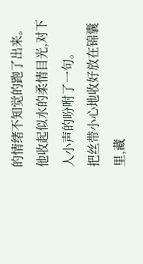的情绪不知觉的跑了出来。
他收起似水的柔情目光,对下人小声的吩咐了一句。
把丝带小心地收好放在锦囊里,藏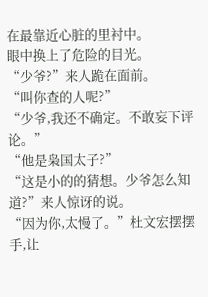在最靠近心脏的里衬中。
眼中换上了危险的目光。
“少爷?”来人跪在面前。
“叫你查的人呢?”
“少爷,我还不确定。不敢妄下评论。”
“他是枭国太子?”
“这是小的的猜想。少爷怎么知道?”来人惊讶的说。
“因为你,太慢了。”杜文宏摆摆手,让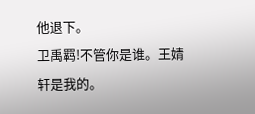他退下。
卫禹羁!不管你是谁。王婧轩是我的。